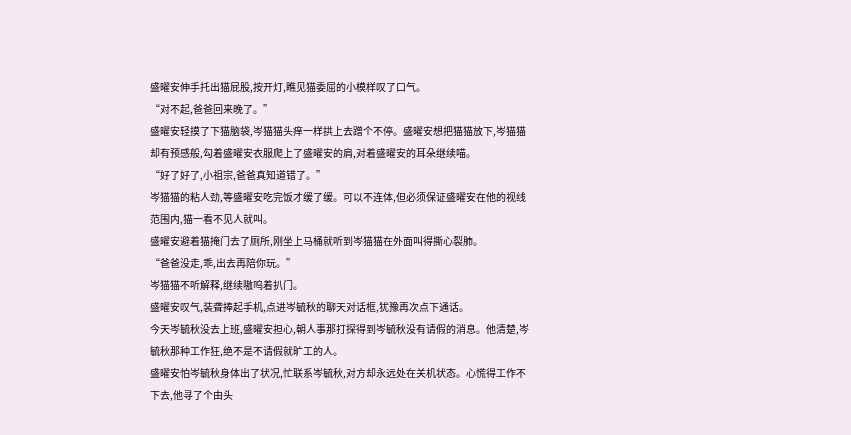盛曜安伸手托出猫屁股,按开灯,瞧见猫委屈的小模样叹了口气。
“对不起,爸爸回来晚了。”
盛曜安轻摸了下猫脑袋,岑猫猫头痒一样拱上去蹭个不停。盛曜安想把猫猫放下,岑猫猫却有预感般,勾着盛曜安衣服爬上了盛曜安的肩,对着盛曜安的耳朵继续喵。
“好了好了,小祖宗,爸爸真知道错了。”
岑猫猫的粘人劲,等盛曜安吃完饭才缓了缓。可以不连体,但必须保证盛曜安在他的视线范围内,猫一看不见人就叫。
盛曜安避着猫掩门去了厕所,刚坐上马桶就听到岑猫猫在外面叫得撕心裂肺。
“爸爸没走,乖,出去再陪你玩。”
岑猫猫不听解释,继续嗷呜着扒门。
盛曜安叹气,装聋捧起手机,点进岑毓秋的聊天对话框,犹豫再次点下通话。
今天岑毓秋没去上班,盛曜安担心,朝人事那打探得到岑毓秋没有请假的消息。他清楚,岑毓秋那种工作狂,绝不是不请假就旷工的人。
盛曜安怕岑毓秋身体出了状况,忙联系岑毓秋,对方却永远处在关机状态。心慌得工作不下去,他寻了个由头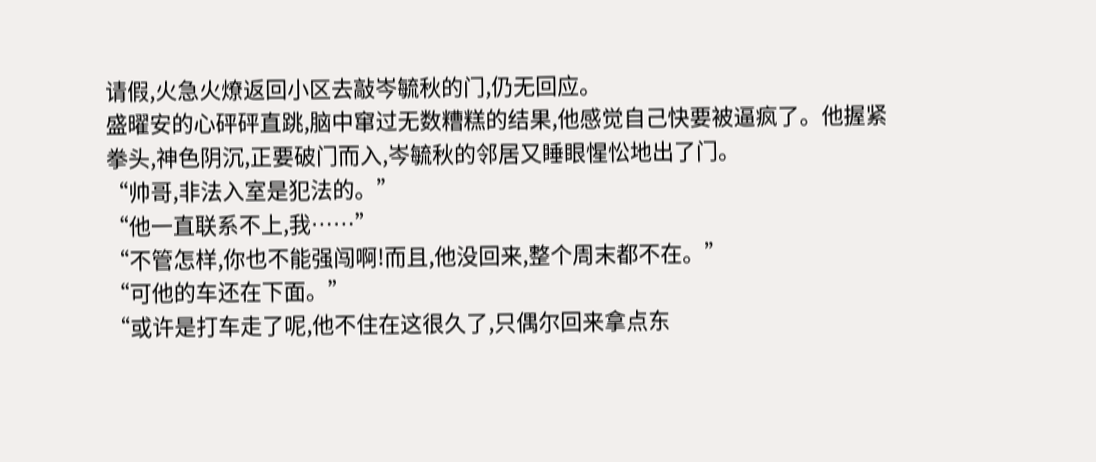请假,火急火燎返回小区去敲岑毓秋的门,仍无回应。
盛曜安的心砰砰直跳,脑中窜过无数糟糕的结果,他感觉自己快要被逼疯了。他握紧拳头,神色阴沉,正要破门而入,岑毓秋的邻居又睡眼惺忪地出了门。
“帅哥,非法入室是犯法的。”
“他一直联系不上,我……”
“不管怎样,你也不能强闯啊!而且,他没回来,整个周末都不在。”
“可他的车还在下面。”
“或许是打车走了呢,他不住在这很久了,只偶尔回来拿点东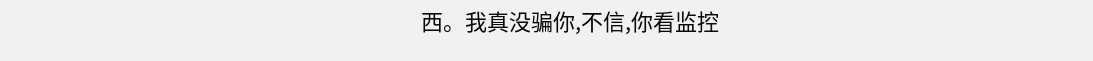西。我真没骗你,不信,你看监控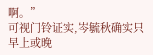啊。”
可视门铃证实,岑毓秋确实只早上或晚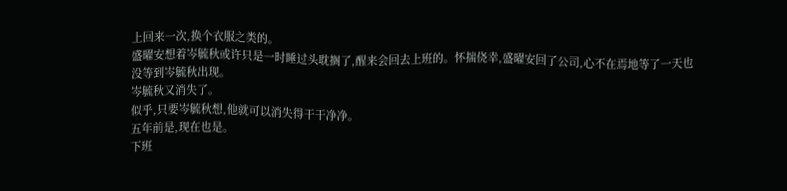上回来一次,换个衣服之类的。
盛曜安想着岑毓秋或许只是一时睡过头耽搁了,醒来会回去上班的。怀揣侥幸,盛曜安回了公司,心不在焉地等了一天也没等到岑毓秋出现。
岑毓秋又消失了。
似乎,只要岑毓秋想,他就可以消失得干干净净。
五年前是,现在也是。
下班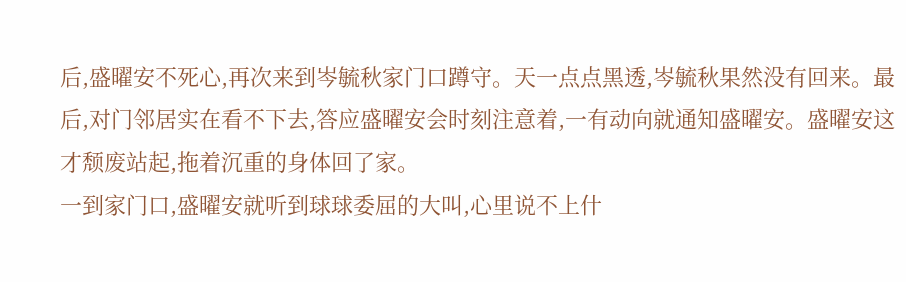后,盛曜安不死心,再次来到岑毓秋家门口蹲守。天一点点黑透,岑毓秋果然没有回来。最后,对门邻居实在看不下去,答应盛曜安会时刻注意着,一有动向就通知盛曜安。盛曜安这才颓废站起,拖着沉重的身体回了家。
一到家门口,盛曜安就听到球球委屈的大叫,心里说不上什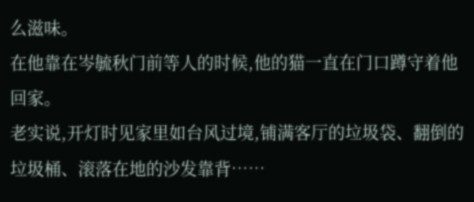么滋味。
在他靠在岑毓秋门前等人的时候,他的猫一直在门口蹲守着他回家。
老实说,开灯时见家里如台风过境,铺满客厅的垃圾袋、翻倒的垃圾桶、滚落在地的沙发靠背……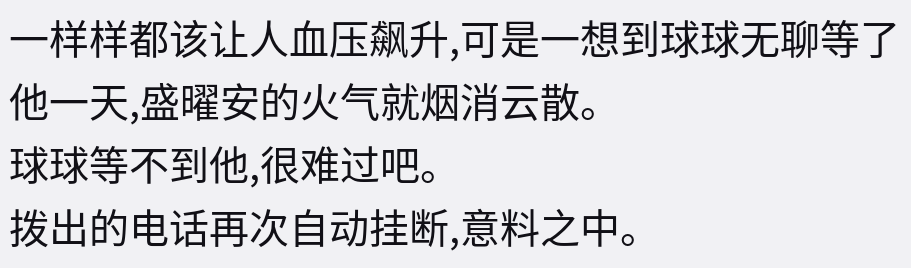一样样都该让人血压飙升,可是一想到球球无聊等了他一天,盛曜安的火气就烟消云散。
球球等不到他,很难过吧。
拨出的电话再次自动挂断,意料之中。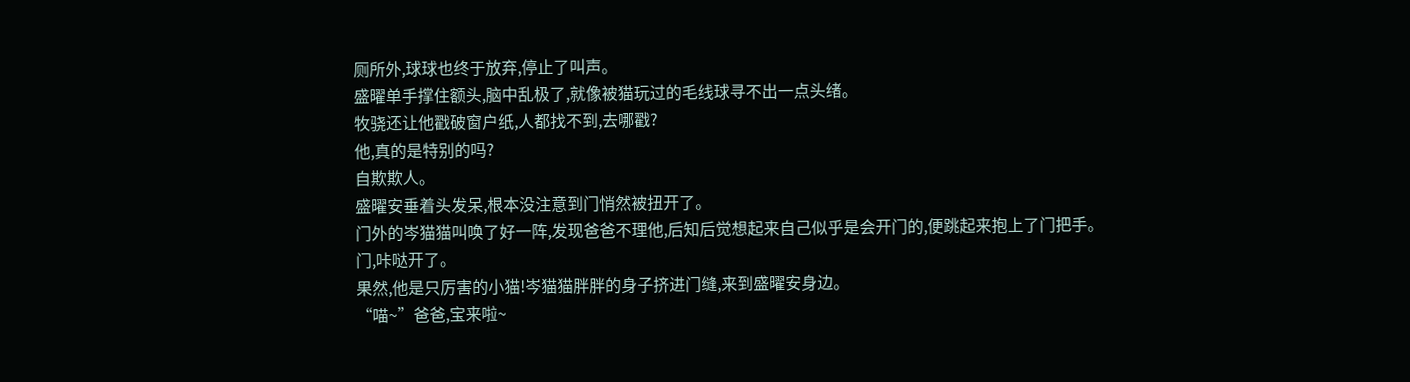厕所外,球球也终于放弃,停止了叫声。
盛曜单手撑住额头,脑中乱极了,就像被猫玩过的毛线球寻不出一点头绪。
牧骁还让他戳破窗户纸,人都找不到,去哪戳?
他,真的是特别的吗?
自欺欺人。
盛曜安垂着头发呆,根本没注意到门悄然被扭开了。
门外的岑猫猫叫唤了好一阵,发现爸爸不理他,后知后觉想起来自己似乎是会开门的,便跳起来抱上了门把手。
门,咔哒开了。
果然,他是只厉害的小猫!岑猫猫胖胖的身子挤进门缝,来到盛曜安身边。
“喵~”爸爸,宝来啦~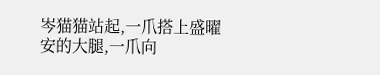岑猫猫站起,一爪搭上盛曜安的大腿,一爪向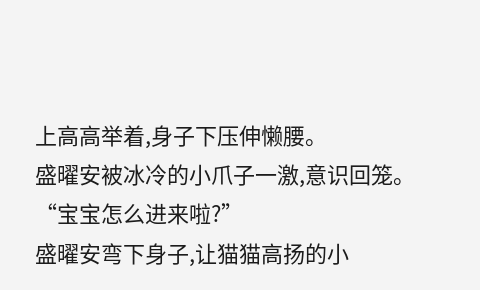上高高举着,身子下压伸懒腰。
盛曜安被冰冷的小爪子一激,意识回笼。
“宝宝怎么进来啦?”
盛曜安弯下身子,让猫猫高扬的小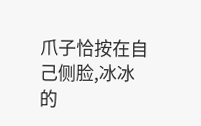爪子恰按在自己侧脸,冰冰的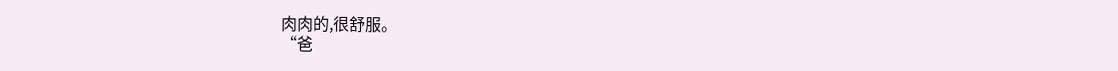肉肉的,很舒服。
“爸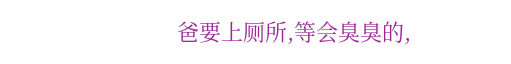爸要上厕所,等会臭臭的,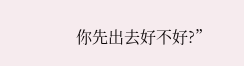你先出去好不好?”